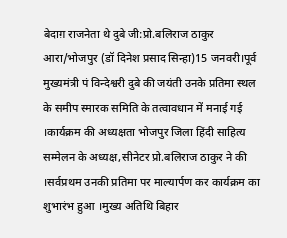बेदाग़ राजनेता थे दुबे जी:प्रो.बलिराज ठाकुर
आरा/भोजपुर (डॉ दिनेश प्रसाद सिन्हा)15 जनवरी।पूर्व मुख्यमंत्री पं विन्देश्वरी दुबे की जयंती उनके प्रतिमा स्थल के समीप स्मारक समिति के तत्वावधान में मनाई गई ।कार्यक्रम की अध्यक्षता भोजपुर जिला हिंदी साहित्य सम्मेलन के अध्यक्ष,सीनेटर प्रो.बलिराज ठाकुर ने की ।सर्वप्रथम उनकी प्रतिमा पर माल्यार्पण कर कार्यक्रम का शुभारंभ हुआ ।मुख्य अतिथि बिहार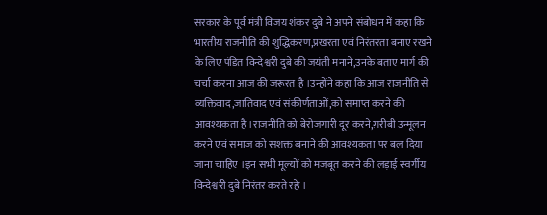सरकार के पूर्व मंत्री विजय शंकर दुबे ने अपने संबोधन में कहा कि भारतीय राजनीति की शुद्धिकरण,प्रखरता एवं निरंतरता बनाए रखने के लिए पंडित विन्देश्वरी दुबे की जयंती मनाने,उनके बताए मार्ग की चर्चा करना आज की जरूरत है ।उन्होंने कहा कि आज राजनीति से व्यक्तिवाद,जातिवाद एवं संकीर्णताओं,को समाप्त करने की आवश्यकता है।राजनीति को बेरोजगारी दूर करने,ग़रीबी उन्मूलन करने एवं समाज को सशक्त बनाने की आवश्यकता पर बल दिया जाना चाहिए ।इन सभी मूल्यों को मजबूत करने की लड़ाई स्वर्गीय विन्देश्वरी दुबे निरंतर करते रहे ।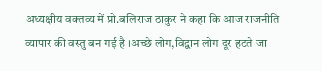अध्यक्षीय वक्तव्य में प्रो.बलिराज ठाकुर ने कहा कि आज राजनीति व्यापार की वस्तु बन गई है ।अच्छे लोग,विद्वान लोग दूर हटते जा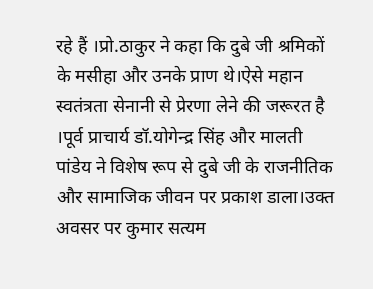रहे हैं ।प्रो.ठाकुर ने कहा कि दुबे जी श्रमिकों के मसीहा और उनके प्राण थे।ऐसे महान स्वतंत्रता सेनानी से प्रेरणा लेने की जरूरत है ।पूर्व प्राचार्य डॉ.योगेन्द्र सिंह और मालती पांडेय ने विशेष रूप से दुबे जी के राजनीतिक और सामाजिक जीवन पर प्रकाश डाला।उक्त अवसर पर कुमार सत्यम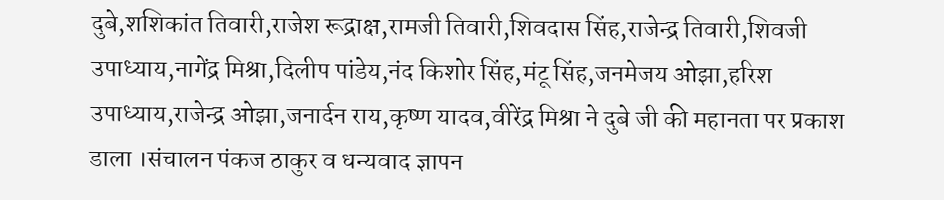दुबे,शशिकांत तिवारी,राजेश रूद्राक्ष,रामजी तिवारी,शिवदास सिंह,राजेन्द्र तिवारी,शिवजी उपाध्याय,नागेंद्र मिश्रा,दिलीप पांडेय,नंद किशोर सिंह,मंटू सिंह,जनमेजय ओझा,हरिश उपाध्याय,राजेन्द्र ओझा,जनार्दन राय,कृष्ण यादव,वीरेंद्र मिश्रा ने दुबे जी की महानता पर प्रकाश डाला ।संचालन पंकज ठाकुर व धन्यवाद ज्ञापन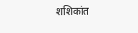शशिकांत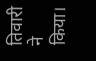तिवारी ने किया।